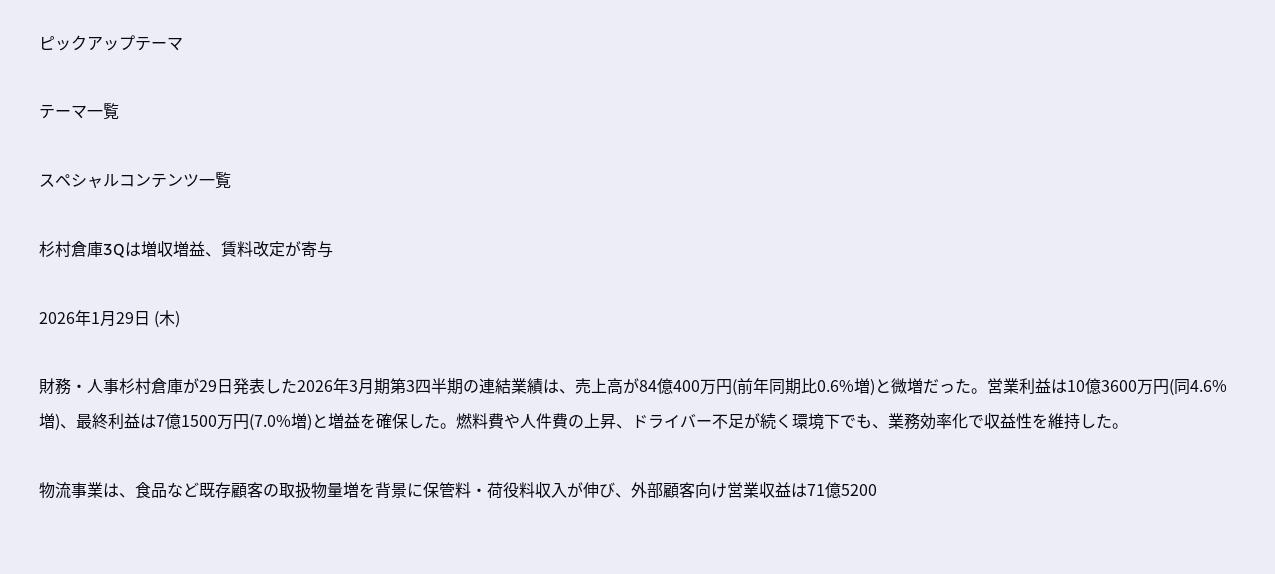ピックアップテーマ

テーマ一覧

スペシャルコンテンツ一覧

杉村倉庫3Qは増収増益、賃料改定が寄与

2026年1月29日 (木)

財務・人事杉村倉庫が29日発表した2026年3月期第3四半期の連結業績は、売上高が84億400万円(前年同期比0.6%増)と微増だった。営業利益は10億3600万円(同4.6%増)、最終利益は7億1500万円(7.0%増)と増益を確保した。燃料費や人件費の上昇、ドライバー不足が続く環境下でも、業務効率化で収益性を維持した。

物流事業は、食品など既存顧客の取扱物量増を背景に保管料・荷役料収入が伸び、外部顧客向け営業収益は71億5200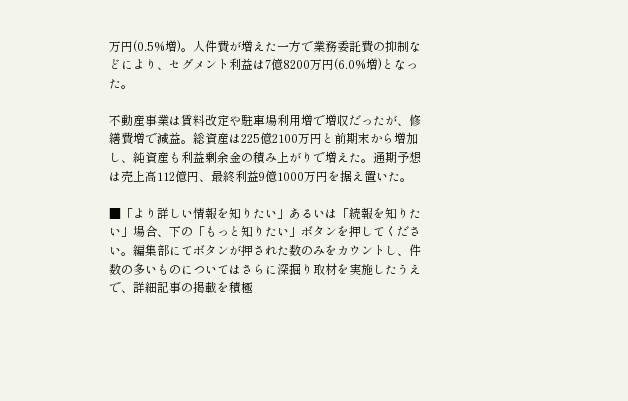万円(0.5%増)。人件費が増えた一方で業務委託費の抑制などにより、セグメント利益は7億8200万円(6.0%増)となった。

不動産事業は賃料改定や駐車場利用増で増収だったが、修繕費増で減益。総資産は225億2100万円と前期末から増加し、純資産も利益剰余金の積み上がりで増えた。通期予想は売上高112億円、最終利益9億1000万円を据え置いた。

■「より詳しい情報を知りたい」あるいは「続報を知りたい」場合、下の「もっと知りたい」ボタンを押してください。編集部にてボタンが押された数のみをカウントし、件数の多いものについてはさらに深掘り取材を実施したうえで、詳細記事の掲載を積極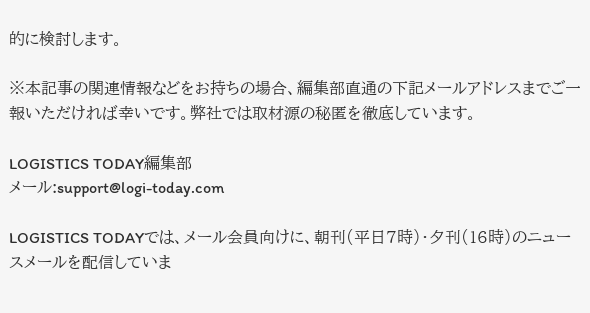的に検討します。

※本記事の関連情報などをお持ちの場合、編集部直通の下記メールアドレスまでご一報いただければ幸いです。弊社では取材源の秘匿を徹底しています。

LOGISTICS TODAY編集部
メール:support@logi-today.com

LOGISTICS TODAYでは、メール会員向けに、朝刊(平日7時)・夕刊(16時)のニュースメールを配信していま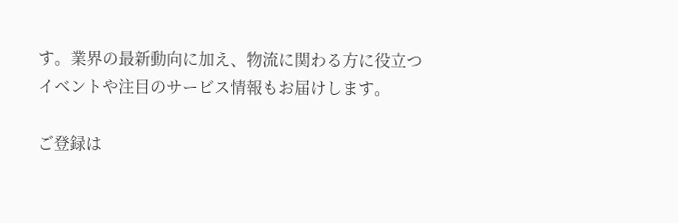す。業界の最新動向に加え、物流に関わる方に役立つイベントや注目のサービス情報もお届けします。

ご登録は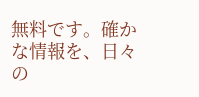無料です。確かな情報を、日々の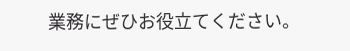業務にぜひお役立てください。